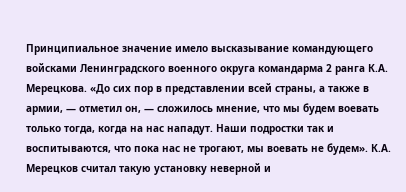Принципиальное значение имело высказывание командующего войсками Ленинградского военного округа командарма 2 ранга К.А. Мерецкова. «До сих пор в представлении всей страны, а также в армии, — отметил он, — сложилось мнение, что мы будем воевать только тогда, когда на нас нападут. Наши подростки так и воспитываются, что пока нас не трогают, мы воевать не будем». К.А. Мерецков считал такую установку неверной и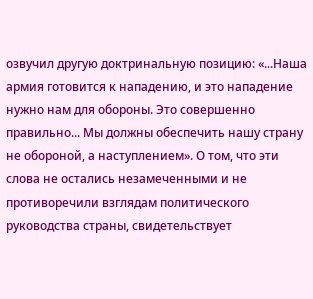озвучил другую доктринальную позицию: «...Наша армия готовится к нападению, и это нападение нужно нам для обороны. Это совершенно правильно... Мы должны обеспечить нашу страну не обороной, а наступлением». О том, что эти слова не остались незамеченными и не противоречили взглядам политического руководства страны, свидетельствует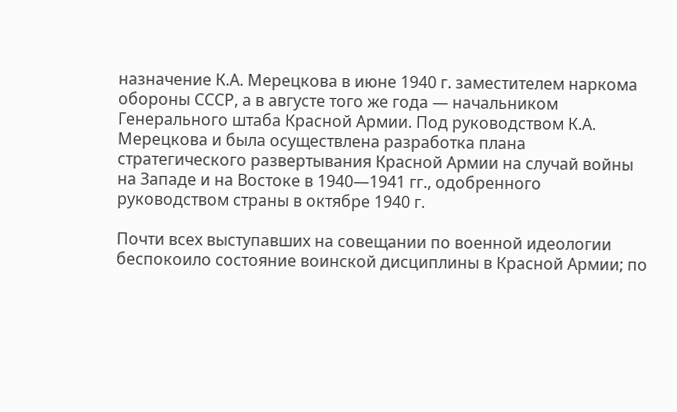назначение К.А. Мерецкова в июне 1940 г. заместителем наркома обороны СССР, а в августе того же года — начальником Генерального штаба Красной Армии. Под руководством К.А. Мерецкова и была осуществлена разработка плана стратегического развертывания Красной Армии на случай войны на Западе и на Востоке в 1940—1941 гг., одобренного руководством страны в октябре 1940 г.

Почти всех выступавших на совещании по военной идеологии беспокоило состояние воинской дисциплины в Красной Армии; по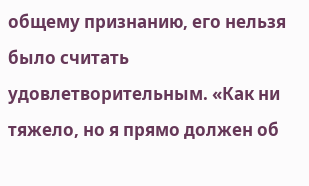общему признанию, его нельзя было считать удовлетворительным. «Как ни тяжело, но я прямо должен об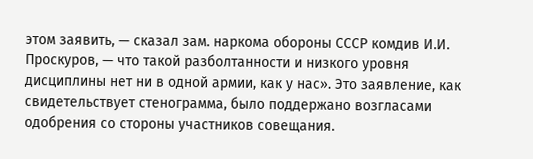этом заявить, — сказал зам. наркома обороны СССР комдив И.И. Проскуров, — что такой разболтанности и низкого уровня дисциплины нет ни в одной армии, как у нас». Это заявление, как свидетельствует стенограмма, было поддержано возгласами одобрения со стороны участников совещания.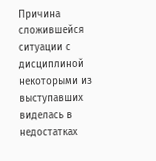Причина сложившейся ситуации с дисциплиной некоторыми из выступавших виделась в недостатках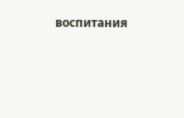воспитания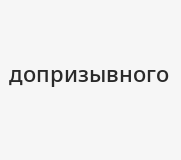допризывного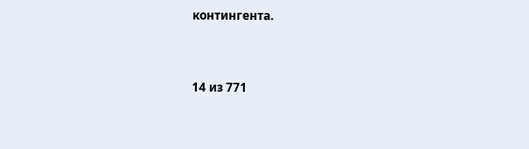контингента.



14 из 771